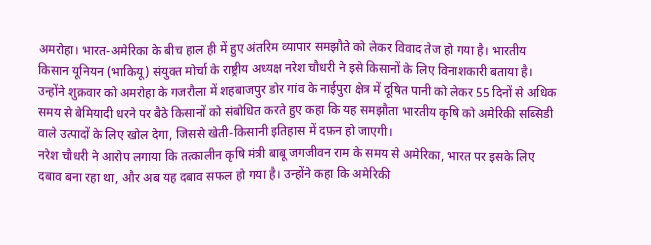अमरोहा। भारत-अमेरिका के बीच हाल ही में हुए अंतरिम व्यापार समझौते को लेकर विवाद तेज हो गया है। भारतीय किसान यूनियन (भाकियू) संयुक्त मोर्चा के राष्ट्रीय अध्यक्ष नरेश चौधरी ने इसे किसानों के लिए विनाशकारी बताया है। उन्होंने शुक्रवार को अमरोहा के गजरौला में शहबाजपुर डोर गांव के नाईपुरा क्षेत्र में दूषित पानी को लेकर 55 दिनों से अधिक समय से बेमियादी धरने पर बैठे किसानों को संबोधित करते हुए कहा कि यह समझौता भारतीय कृषि को अमेरिकी सब्सिडी वाले उत्पादों के लिए खोल देगा, जिससे खेती-किसानी इतिहास में दफ़न हो जाएगी।
नरेश चौधरी ने आरोप लगाया कि तत्कालीन कृषि मंत्री बाबू जगजीवन राम के समय से अमेरिका, भारत पर इसके लिए दबाव बना रहा था, और अब यह दबाव सफल हो गया है। उन्होंने कहा कि अमेरिकी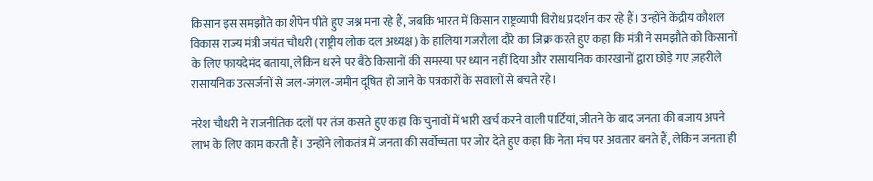किसान इस समझौते का शैंपेन पीते हुए जश्न मना रहे हैं, जबकि भारत में किसान राष्ट्रव्यापी विरोध प्रदर्शन कर रहे हैं। उन्होंने केंद्रीय कौशल विकास राज्य मंत्री जयंत चौधरी (राष्ट्रीय लोक दल अध्यक्ष) के हालिया गजरौला दौरे का जिक्र करते हुए कहा कि मंत्री ने समझौते को किसानों के लिए फायदेमंद बताया, लेकिन धरने पर बैठे किसानों की समस्या पर ध्यान नहीं दिया और रासायनिक कारखानों द्वारा छोड़े गए ज़हरीले रासायनिक उत्सर्जनों से जल-जंगल-जमीन दूषित हो जाने के पत्रकारों के सवालों से बचते रहे।

नरेश चौधरी ने राजनीतिक दलों पर तंज कसते हुए कहा कि चुनावों में भारी खर्च करने वाली पार्टियां, जीतने के बाद जनता की बजाय अपने लाभ के लिए काम करती हैं। उन्होंने लोकतंत्र में जनता की सर्वोच्चता पर जोर देते हुए कहा कि नेता मंच पर अवतार बनते हैं, लेकिन जनता ही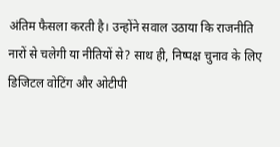अंतिम फैसला करती है। उन्होंने सवाल उठाया कि राजनीति नारों से चलेगी या नीतियों से? साथ ही, निष्पक्ष चुनाव के लिए डिजिटल वोटिंग और ओटीपी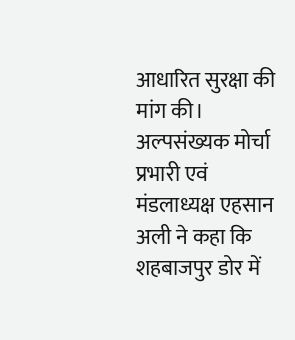आधारित सुरक्षा की मांग की।
अल्पसंख्यक मोर्चा प्रभारी एवं मंडलाध्यक्ष एहसान अली ने कहा कि शहबाजपुर डोर में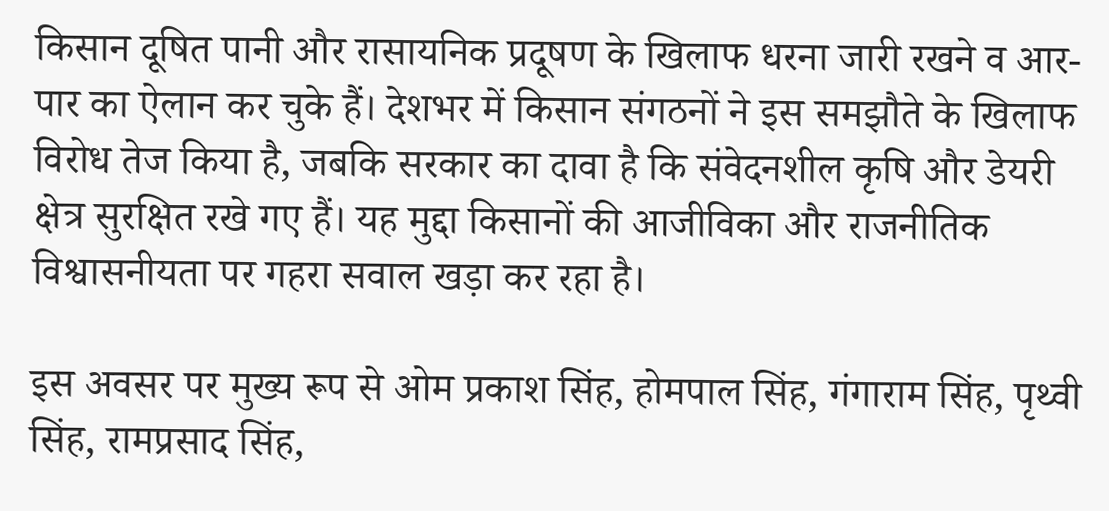किसान दूषित पानी और रासायनिक प्रदूषण के खिलाफ धरना जारी रखने व आर-पार का ऐलान कर चुके हैं। देशभर में किसान संगठनों ने इस समझौते के खिलाफ विरोध तेज किया है, जबकि सरकार का दावा है कि संवेदनशील कृषि और डेयरी क्षेत्र सुरक्षित रखे गए हैं। यह मुद्दा किसानों की आजीविका और राजनीतिक विश्वासनीयता पर गहरा सवाल खड़ा कर रहा है।

इस अवसर पर मुख्य रूप से ओम प्रकाश सिंह, होमपाल सिंह, गंगाराम सिंह, पृथ्वी सिंह, रामप्रसाद सिंह,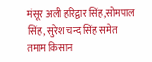मंसूर अली हरिद्वार सिंह,सोमपाल सिंह, सुरेश चन्द सिंह समेत तमाम किसान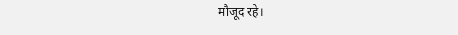मौजूद रहे।